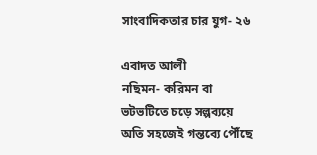সাংবাদিকতার চার যুগ- ২৬

এবাদত আলী
নছিমন- করিমন বা ভটভটিতে চড়ে সল্পব্যয়ে অতি সহজেই গন্তব্যে পৌঁছে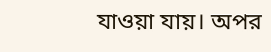যাওয়া যায়। অপর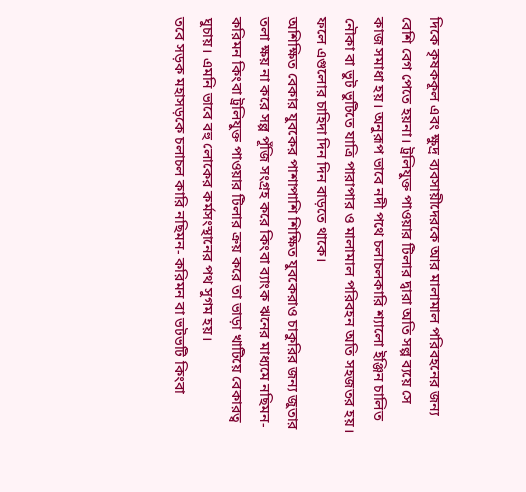দিকে কৃষককূল এবং ক্ষুদ্র ব্যবসায়ীদেরকে আর মালামাল পরিবহনের জন্য বেশি বেগ পেতে হয়না। ট্রলিযুক্ত পাওয়ার টিলার দ্বারা অতি সল্প ব্যয়ে সে কাজ সমাধা হয়। অনুরূপ ভাবে নদী পথে চলাচলকারি শ্যালো ইঞ্জিন চালিত নৌকা বা ভুট ভুটিতে যাত্রি পারাপার ও মালামাল পরিবহন অতি সহজতর হয়। ফলে এগুলোর চাহিদা দিন দিন বাড়তে থাকে।
অশিক্ষিত বেকার যুবকের পাশাপাশি শিক্ষিত যুবকেরাও চাকুরির জন্য জুতার তলা ক্ষয় না করে সল্প পূঁজি সংগ্রহ করে কিংবা ব্যাংক ঋনের মাধ্যমে নছিমন- করিমন কিংবা ট্রলিযুক্ত পাওয়ার টিলার ক্রয় করে তা ভাড়া খাটিয়ে বেকারত্ব ঘুচায়। এমনি ভাবে বহু লোকের কর্মসংস্থানের পথ সুগম হয়।
তবে সড়ক মহাসড়কে চলাচল কারি নছিমন- করিমন বা ভটভটি কিংবা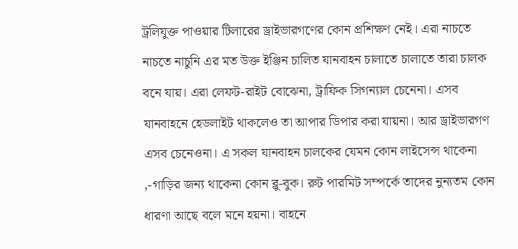ট্রলিযুক্ত পাওয়ার টিলারের ড্রাইভারগণের কোন প্রশিক্ষণ নেই। এরা নাচতে নাচতে নাচুনি এর মত উক্ত ইঞ্জিন চালিত যানবাহন চালাতে চালাতে তারা চালক বনে যায়। এরা লেফট-রাইট বোঝেনা, ট্রাফিক সিগন্যাল চেনেনা। এসব যানবাহনে হেডলাইট থাকলেও তা আপার ডিপার করা যায়না। আর ড্রাইভারগণ এসব চেনেওনা। এ সকল যানবাহন চালকের যেমন কোন লাইসেন্স থাকেনা ,-গাড়ির জন্য থাকেনা কোন ব্লু-বুক। রুট পারমিট সম্পর্কে তাদের নুন্যতম কোন ধারণা আছে বলে মনে হয়না। বাহনে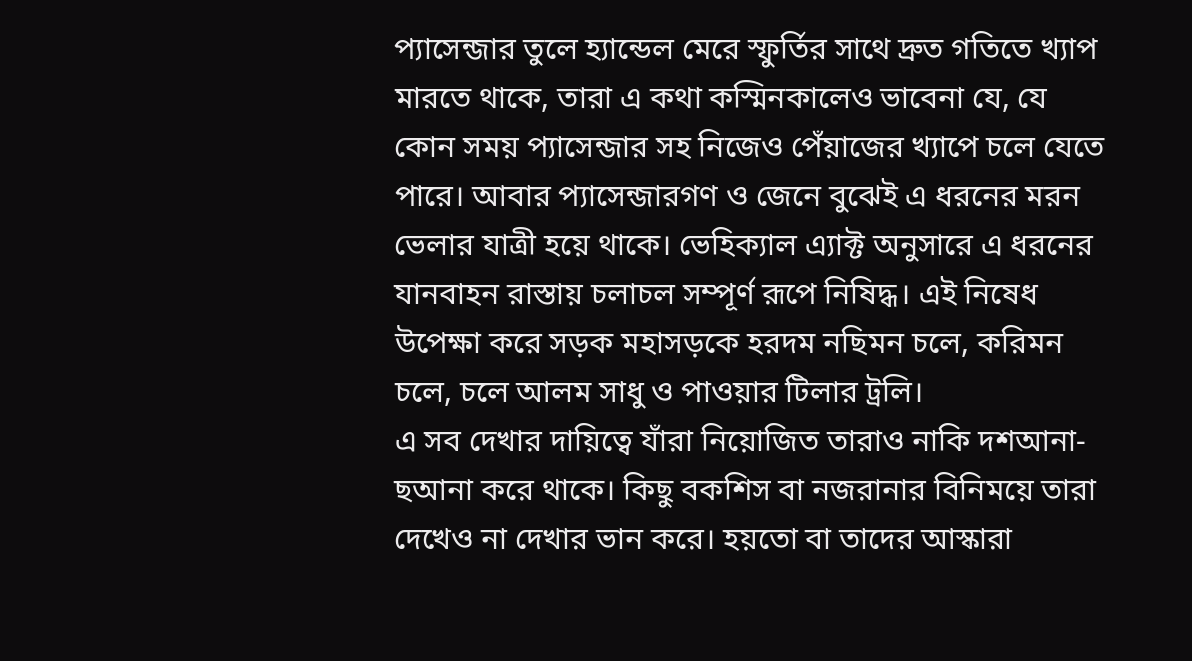প্যাসেন্জার তুলে হ্যান্ডেল মেরে স্ফুর্তির সাথে দ্রুত গতিতে খ্যাপ মারতে থাকে, তারা এ কথা কস্মিনকালেও ভাবেনা যে, যে কোন সময় প্যাসেন্জার সহ নিজেও পেঁয়াজের খ্যাপে চলে যেতে পারে। আবার প্যাসেন্জারগণ ও জেনে বুঝেই এ ধরনের মরন ভেলার যাত্রী হয়ে থাকে। ভেহিক্যাল এ্যাক্ট অনুসারে এ ধরনের যানবাহন রাস্তায় চলাচল সম্পূর্ণ রূপে নিষিদ্ধ। এই নিষেধ উপেক্ষা করে সড়ক মহাসড়কে হরদম নছিমন চলে, করিমন চলে, চলে আলম সাধু ও পাওয়ার টিলার ট্রলি।
এ সব দেখার দায়িত্বে যাঁরা নিয়োজিত তারাও নাকি দশআনা-ছআনা করে থাকে। কিছু বকশিস বা নজরানার বিনিময়ে তারা দেখেও না দেখার ভান করে। হয়তো বা তাদের আস্কারা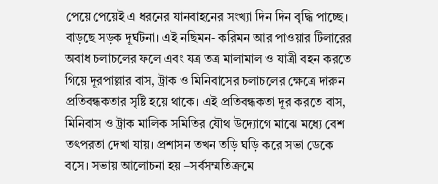পেয়ে পেয়েই এ ধরনের যানবাহনের সংখ্যা দিন দিন বৃদ্ধি পাচ্ছে। বাড়ছে সড়ক দূর্ঘটনা। এই নছিমন- করিমন আর পাওয়ার টিলারের অবাধ চলাচলের ফলে এবং যত্র তত্র মালামাল ও যাত্রী বহন করতে গিয়ে দূরপাল্লার বাস, ট্রাক ও মিনিবাসের চলাচলের ক্ষেত্রে দারুন প্রতিবন্ধকতার সৃষ্টি হয়ে থাকে। এই প্রতিবন্ধকতা দূর করতে বাস, মিনিবাস ও ট্রাক মালিক সমিতির যৌথ উদ্যোগে মাঝে মধ্যে বেশ তৎপরতা দেখা যায়। প্রশাসন তখন তড়ি ঘড়ি করে সভা ডেকে বসে। সভায় আলোচনা হয় –সর্বসম্মতিক্রমে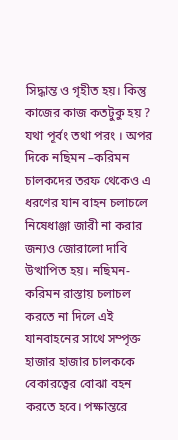সিদ্ধান্ত ও গৃহীত হয়। কিন্তু কাজের কাজ কতটুকু হয় ? যথা পূর্বং তথা পরং । অপর দিকে নছিমন –করিমন চালকদের তরফ থেকেও এ ধরণের যান বাহন চলাচলে নিষেধাঞ্জা জারী না করার জন্যও জোরালো দাবি উত্থাপিত হয়। নছিমন- করিমন রাস্তায় চলাচল করতে না দিলে এই যানবাহনের সাথে সম্পৃক্ত হাজার হাজার চালককে বেকারত্বের বোঝা বহন করতে হবে। পক্ষান্তরে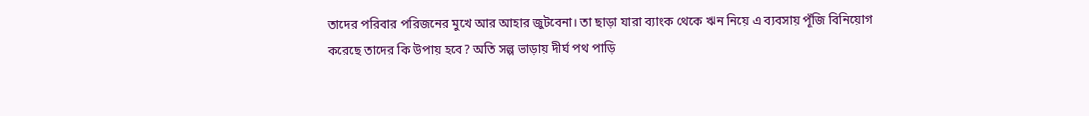তাদের পরিবার পরিজনের মুখে আর আহার জুটবেনা। তা ছাড়া যারা ব্যাংক থেকে ঋন নিয়ে এ ব্যবসায় পূঁজি বিনিয়োগ করেছে তাদের কি উপায় হবে? অতি সল্প ভাড়ায় দীর্ঘ পথ পাড়ি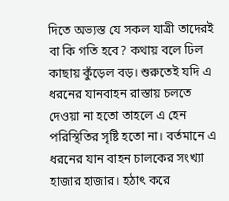দিতে অভ্যস্ত যে সকল যাত্রী তাদেরই বা কি গতি হবে? কথায় বলে ঢিল কাছায় কুঁড়েল বড়। শুরুতেই যদি এ ধরনের যানবাহন রাস্তায় চলতে দেওয়া না হতো তাহলে এ হেন পরিস্থিতির সৃষ্টি হতো না। বর্তমানে এ ধরনের যান বাহন চালকের সংখ্যা হাজার হাজার। হঠাৎ করে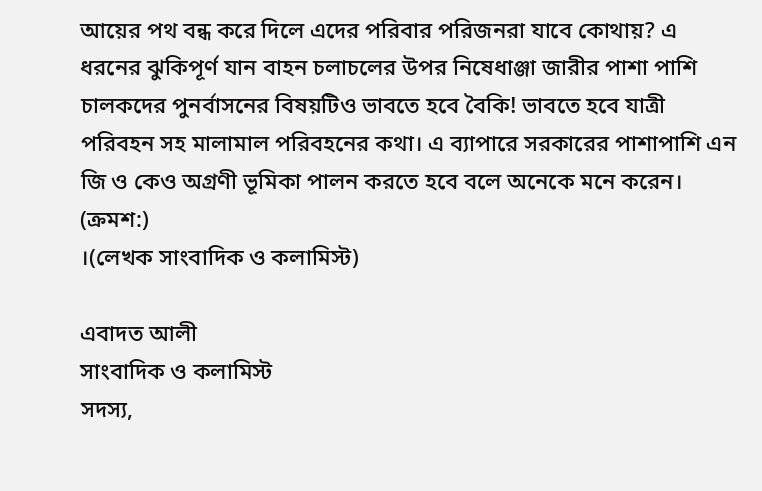আয়ের পথ বন্ধ করে দিলে এদের পরিবার পরিজনরা যাবে কোথায়? এ ধরনের ঝুকিপূর্ণ যান বাহন চলাচলের উপর নিষেধাঞ্জা জারীর পাশা পাশি চালকদের পুনর্বাসনের বিষয়টিও ভাবতে হবে বৈকি! ভাবতে হবে যাত্রী পরিবহন সহ মালামাল পরিবহনের কথা। এ ব্যাপারে সরকারের পাশাপাশি এন জি ও কেও অগ্রণী ভূমিকা পালন করতে হবে বলে অনেকে মনে করেন। (ক্রমশ:)
।(লেখক সাংবাদিক ও কলামিস্ট)

এবাদত আলী
সাংবাদিক ও কলামিস্ট
সদস্য,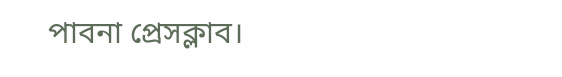পাবনা প্রেসক্লাব।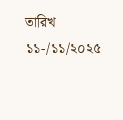তারিখ ১১-/১১/২০২৫